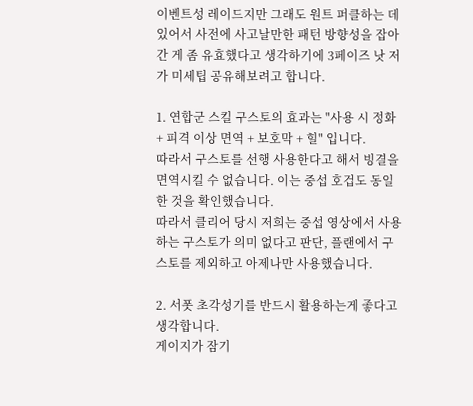이벤트성 레이드지만 그래도 원트 퍼클하는 데 있어서 사전에 사고날만한 패턴 방향성을 잡아간 게 좀 유효했다고 생각하기에 3페이즈 낫 저가 미세팁 공유해보려고 합니다.

1. 연합군 스킬 구스토의 효과는 "사용 시 정화 + 피격 이상 면역 + 보호막 + 힐" 입니다.
따라서 구스토를 선행 사용한다고 해서 빙결을 면역시킬 수 없습니다. 이는 중섭 호겁도 동일한 것을 확인했습니다.
따라서 클리어 당시 저희는 중섭 영상에서 사용하는 구스토가 의미 없다고 판단, 플랜에서 구스토를 제외하고 아제나만 사용했습니다.

2. 서폿 초각성기를 반드시 활용하는게 좋다고 생각합니다.
게이지가 잠기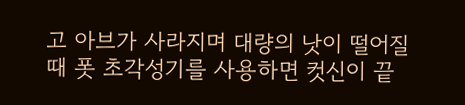고 아브가 사라지며 대량의 낫이 떨어질 때 폿 초각성기를 사용하면 컷신이 끝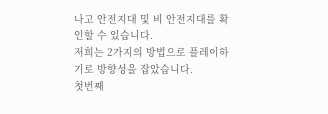나고 안전지대 및 비 안전지대를 확인할 수 있습니다.
저희는 2가지의 방법으로 플레이하기로 방향성을 잡았습니다.
첫번째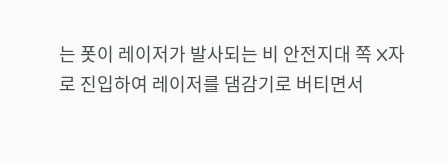는 폿이 레이저가 발사되는 비 안전지대 쪽 X자로 진입하여 레이저를 댐감기로 버티면서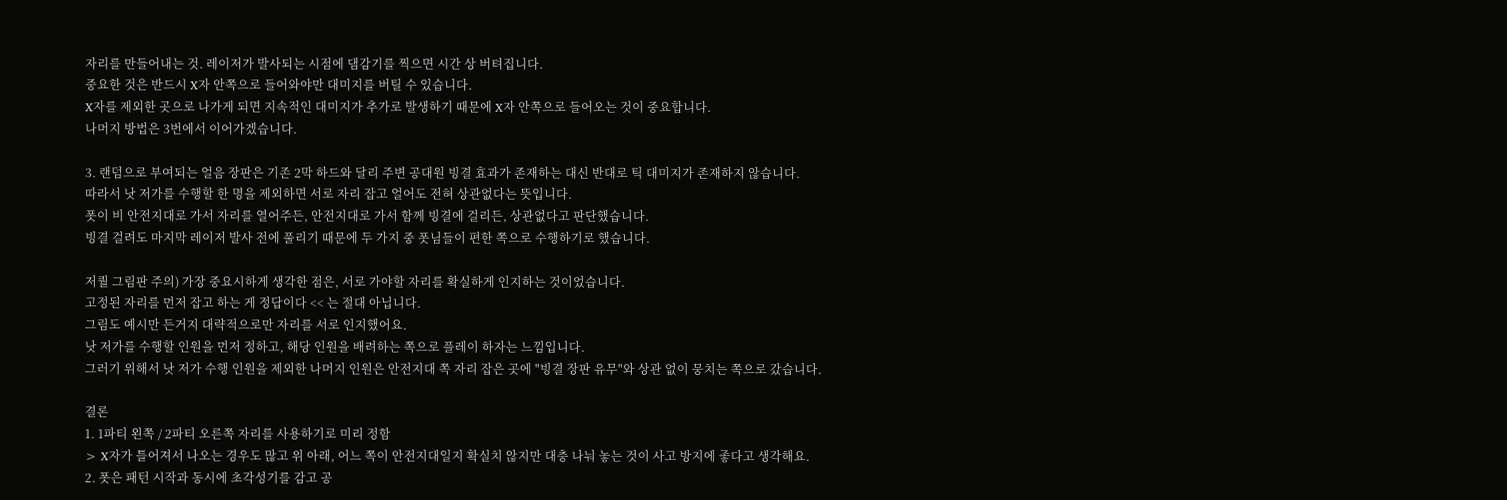자리를 만들어내는 것. 레이저가 발사되는 시점에 댐감기를 찍으면 시간 상 버텨집니다.
중요한 것은 반드시 X자 안쪽으로 들어와야만 대미지를 버틸 수 있습니다.
X자를 제외한 곳으로 나가게 되면 지속적인 대미지가 추가로 발생하기 때문에 X자 안쪽으로 들어오는 것이 중요합니다.
나머지 방법은 3번에서 이어가겠습니다.

3. 랜덤으로 부여되는 얼음 장판은 기존 2막 하드와 달리 주변 공대원 빙결 효과가 존재하는 대신 반대로 틱 대미지가 존재하지 않습니다.
따라서 낫 저가를 수행할 한 명을 제외하면 서로 자리 잡고 얼어도 전혀 상관없다는 뜻입니다.
폿이 비 안전지대로 가서 자리를 열어주든, 안전지대로 가서 함께 빙결에 걸리든, 상관없다고 판단했습니다.
빙결 걸려도 마지막 레이저 발사 전에 풀리기 때문에 두 가지 중 폿님들이 편한 쪽으로 수행하기로 했습니다.

저퀄 그림판 주의) 가장 중요시하게 생각한 점은, 서로 가야할 자리를 확실하게 인지하는 것이었습니다.
고정된 자리를 먼저 잡고 하는 게 정답이다 << 는 절대 아닙니다.
그림도 예시만 든거지 대략적으로만 자리를 서로 인지했어요.
낫 저가를 수행할 인원을 먼저 정하고, 해당 인원을 배려하는 쪽으로 플레이 하자는 느낌입니다.
그러기 위해서 낫 저가 수행 인원을 제외한 나머지 인원은 안전지대 쪽 자리 잡은 곳에 "빙결 장판 유무"와 상관 없이 뭉치는 쪽으로 갔습니다.

결론
1. 1파티 왼쪽 / 2파티 오른쪽 자리를 사용하기로 미리 정함
> X자가 틀어져서 나오는 경우도 많고 위 아래, 어느 쪽이 안전지대일지 확실치 않지만 대충 나눠 놓는 것이 사고 방지에 좋다고 생각해요.
2. 폿은 패턴 시작과 동시에 초각성기를 감고 공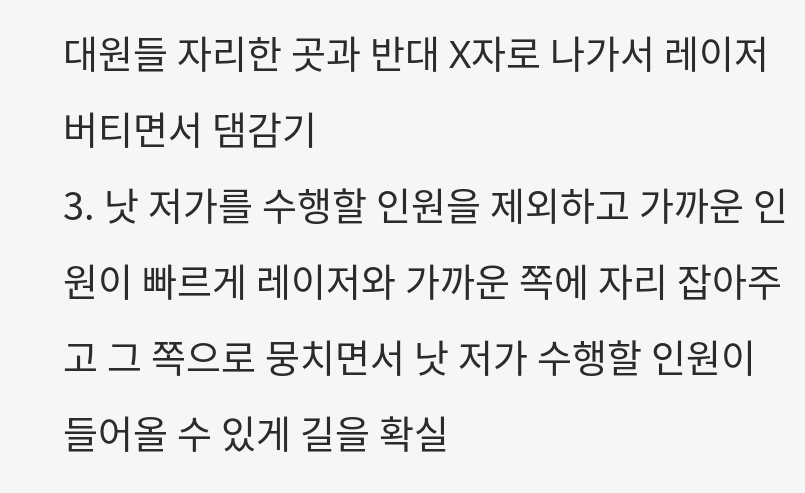대원들 자리한 곳과 반대 X자로 나가서 레이저 버티면서 댐감기
3. 낫 저가를 수행할 인원을 제외하고 가까운 인원이 빠르게 레이저와 가까운 쪽에 자리 잡아주고 그 쪽으로 뭉치면서 낫 저가 수행할 인원이 들어올 수 있게 길을 확실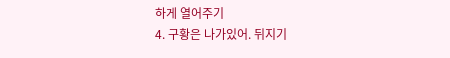하게 열어주기
4. 구황은 나가있어. 뒤지기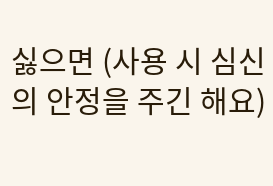싫으면 (사용 시 심신의 안정을 주긴 해요)